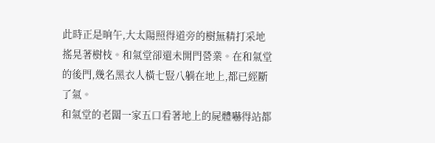此時正是晌午,大太陽照得道旁的樹無精打采地搖晃著樹枝。和氣堂卻還未開門營業。在和氣堂的後門,幾名黑衣人橫七豎八躺在地上,都已經斷了氣。
和氣堂的老闆一家五口看著地上的屍體嚇得站都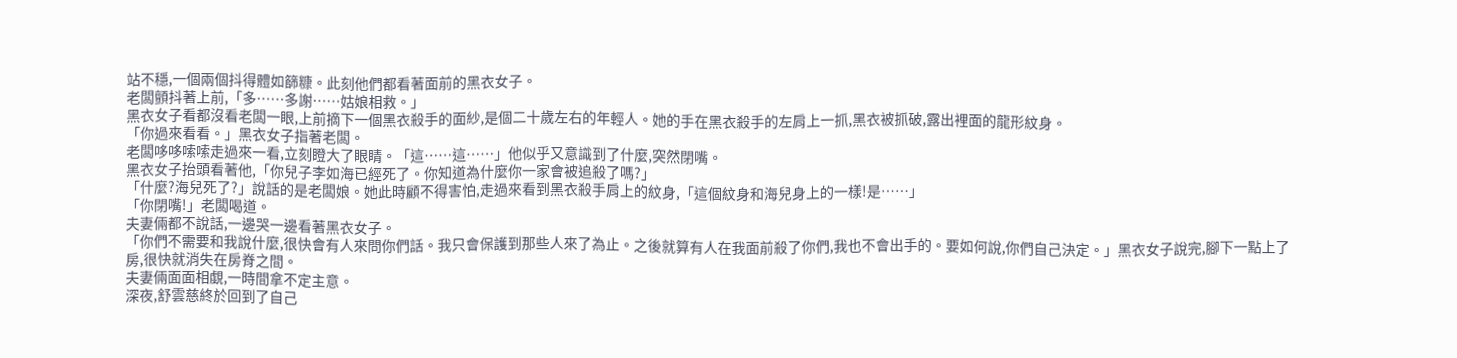站不穩,一個兩個抖得體如篩糠。此刻他們都看著面前的黑衣女子。
老闆顫抖著上前,「多……多謝……姑娘相救。」
黑衣女子看都沒看老闆一眼,上前摘下一個黑衣殺手的面紗,是個二十歲左右的年輕人。她的手在黑衣殺手的左肩上一抓,黑衣被抓破,露出裡面的龍形紋身。
「你過來看看。」黑衣女子指著老闆。
老闆哆哆嗦嗦走過來一看,立刻瞪大了眼睛。「這……這……」他似乎又意識到了什麼,突然閉嘴。
黑衣女子抬頭看著他,「你兒子李如海已經死了。你知道為什麼你一家會被追殺了嗎?」
「什麼?海兒死了?」說話的是老闆娘。她此時顧不得害怕,走過來看到黑衣殺手肩上的紋身,「這個紋身和海兒身上的一樣!是……」
「你閉嘴!」老闆喝道。
夫妻倆都不說話,一邊哭一邊看著黑衣女子。
「你們不需要和我說什麼,很快會有人來問你們話。我只會保護到那些人來了為止。之後就算有人在我面前殺了你們,我也不會出手的。要如何說,你們自己決定。」黑衣女子說完,腳下一點上了房,很快就消失在房脊之間。
夫妻倆面面相覷,一時間拿不定主意。
深夜,舒雲慈終於回到了自己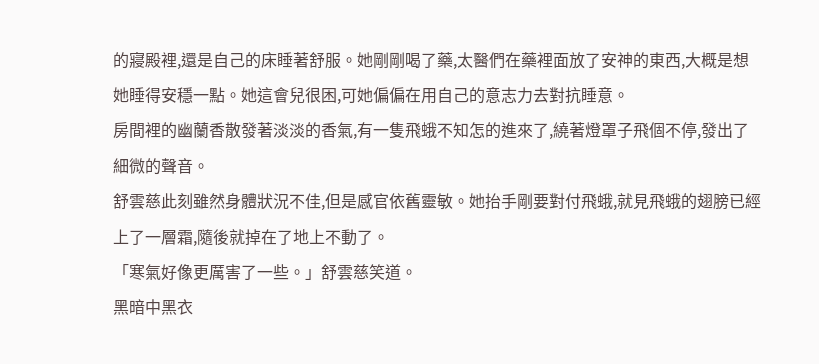的寢殿裡,還是自己的床睡著舒服。她剛剛喝了藥,太醫們在藥裡面放了安神的東西,大概是想她睡得安穩一點。她這會兒很困,可她偏偏在用自己的意志力去對抗睡意。
房間裡的幽蘭香散發著淡淡的香氣,有一隻飛蛾不知怎的進來了,繞著燈罩子飛個不停,發出了細微的聲音。
舒雲慈此刻雖然身體狀況不佳,但是感官依舊靈敏。她抬手剛要對付飛蛾,就見飛蛾的翅膀已經上了一層霜,隨後就掉在了地上不動了。
「寒氣好像更厲害了一些。」舒雲慈笑道。
黑暗中黑衣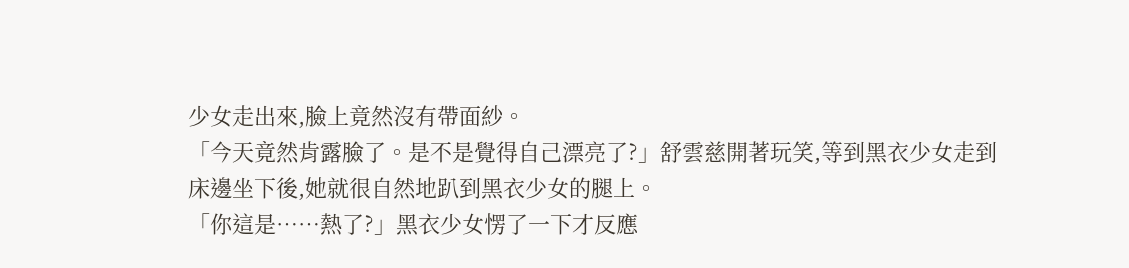少女走出來,臉上竟然沒有帶面紗。
「今天竟然肯露臉了。是不是覺得自己漂亮了?」舒雲慈開著玩笑,等到黑衣少女走到床邊坐下後,她就很自然地趴到黑衣少女的腿上。
「你這是……熱了?」黑衣少女愣了一下才反應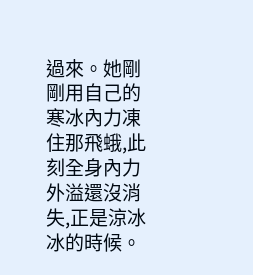過來。她剛剛用自己的寒冰內力凍住那飛蛾,此刻全身內力外溢還沒消失,正是涼冰冰的時候。